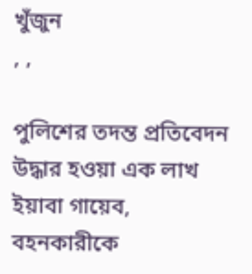খুঁজুন
, ,

পুলিশের তদন্ত প্রতিবেদন উদ্ধার হওয়া এক লাখ ইয়াবা গায়েব, বহনকারীকে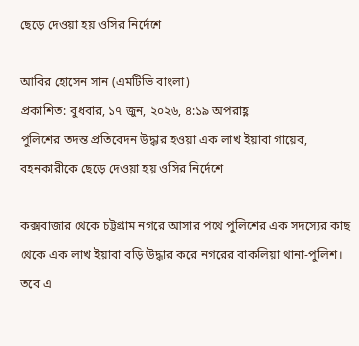ছেড়ে দেওয়া হয় ওসির নির্দেশে

আবির হোসেন সান (এমটিভি বাংলা)
প্রকাশিত: বুধবার, ১৭ জুন, ২০২৬, ৪:১৯ অপরাহ্ণ
পুলিশের তদন্ত প্রতিবেদন উদ্ধার হওয়া এক লাখ ইয়াবা গায়েব, বহনকারীকে ছেড়ে দেওয়া হয় ওসির নির্দেশে

কক্সবাজার থেকে চট্টগ্রাম নগরে আসার পথে পুলিশের এক সদস্যের কাছ থেকে এক লাখ ইয়াবা বড়ি উদ্ধার করে নগরের বাকলিয়া থানা-পুলিশ। তবে এ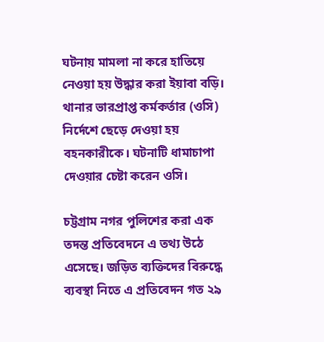ঘটনায় মামলা না করে হাতিয়ে নেওয়া হয় উদ্ধার করা ইয়াবা বড়ি। থানার ভারপ্রাপ্ত কর্মকর্তার (ওসি) নির্দেশে ছেড়ে দেওয়া হয় বহনকারীকে। ঘটনাটি ধামাচাপা দেওয়ার চেষ্টা করেন ওসি।

চট্টগ্রাম নগর পুলিশের করা এক তদন্ত প্রতিবেদনে এ তথ্য উঠে এসেছে। জড়িত ব্যক্তিদের বিরুদ্ধে ব্যবস্থা নিতে এ প্রতিবেদন গত ২৯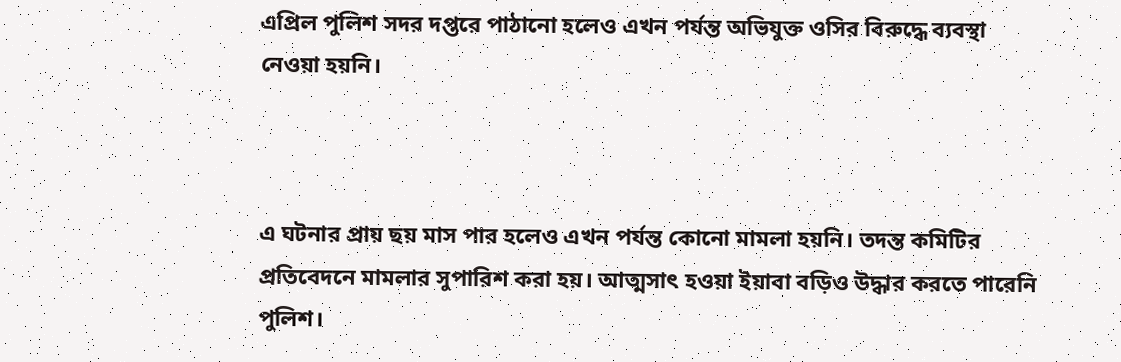এপ্রিল পুলিশ সদর দপ্তরে পাঠানো হলেও এখন পর্যন্ত অভিযুক্ত ওসির বিরুদ্ধে ব্যবস্থা নেওয়া হয়নি।



এ ঘটনার প্রায় ছয় মাস পার হলেও এখন পর্যন্ত কোনো মামলা হয়নি। তদন্ত কমিটির প্রতিবেদনে মামলার সুপারিশ করা হয়। আত্মসাৎ হওয়া ইয়াবা বড়িও উদ্ধার করতে পারেনি পুলিশ।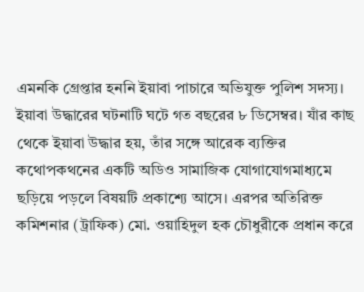এমনকি গ্রেপ্তার হননি ইয়াবা পাচারে অভিযুক্ত পুলিশ সদস্য।
ইয়াবা উদ্ধারের ঘটনাটি ঘটে গত বছরের ৮ ডিসেম্বর। যাঁর কাছ থেকে ইয়াবা উদ্ধার হয়, তাঁর সঙ্গে আরেক ব্যক্তির কথোপকথনের একটি অডিও সামাজিক যোগাযোগমাধ্যমে ছড়িয়ে পড়লে বিষয়টি প্রকাশ্যে আসে। এরপর অতিরিক্ত কমিশনার (ট্রাফিক) মো. ওয়াহিদুল হক চৌধুরীকে প্রধান করে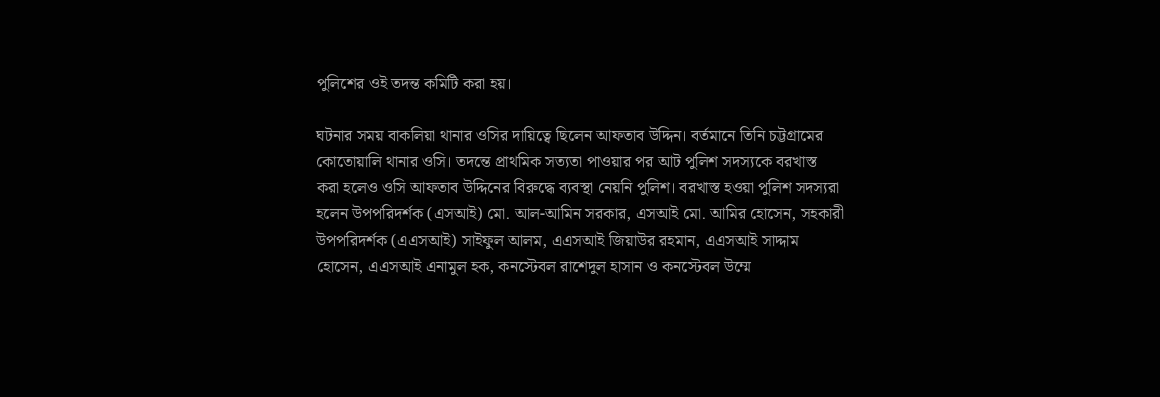পুলিশের ওই তদন্ত কমিটি করা হয়।

ঘটনার সময় বাকলিয়া থানার ওসির দায়িত্বে ছিলেন আফতাব উদ্দিন। বর্তমানে তিনি চট্টগ্রামের কোতোয়ালি থানার ওসি। তদন্তে প্রাথমিক সত্যতা পাওয়ার পর আট পুলিশ সদস্যকে বরখাস্ত করা হলেও ওসি আফতাব উদ্দিনের বিরুদ্ধে ব্যবস্থা নেয়নি পুলিশ। বরখাস্ত হওয়া পুলিশ সদস্যরা হলেন উপপরিদর্শক (এসআই) মো. আল-আমিন সরকার, এসআই মো. আমির হোসেন, সহকারী উপপরিদর্শক (এএসআই) সাইফুল আলম, এএসআই জিয়াউর রহমান, এএসআই সাদ্দাম হোসেন, এএসআই এনামুল হক, কনস্টেবল রাশেদুল হাসান ও কনস্টেবল উম্মে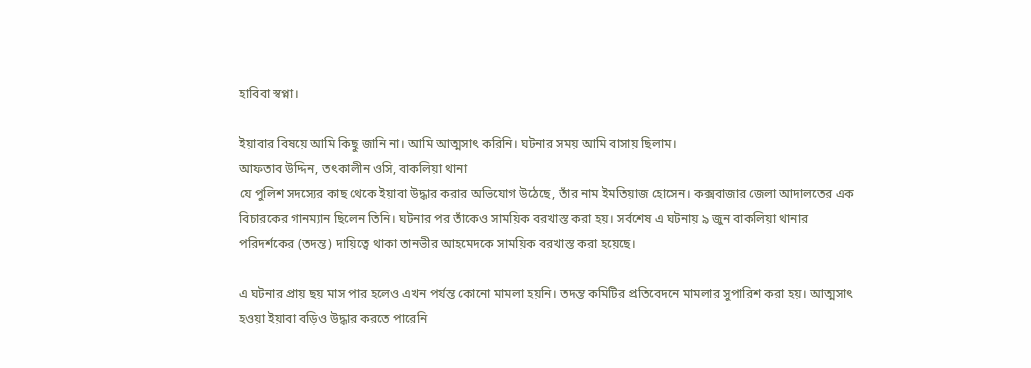হাবিবা স্বপ্না।

ইয়াবার বিষয়ে আমি কিছু জানি না। আমি আত্মসাৎ করিনি। ঘটনার সময় আমি বাসায় ছিলাম।
আফতাব উদ্দিন, তৎকালীন ওসি, বাকলিয়া থানা
যে পুলিশ সদস্যের কাছ থেকে ইয়াবা উদ্ধার করার অভিযোগ উঠেছে, তাঁর নাম ইমতিয়াজ হোসেন। কক্সবাজার জেলা আদালতের এক বিচারকের গানম্যান ছিলেন তিনি। ঘটনার পর তাঁকেও সাময়িক বরখাস্ত করা হয়। সর্বশেষ এ ঘটনায় ৯ জুন বাকলিয়া থানার পরিদর্শকের (তদন্ত) দায়িত্বে থাকা তানভীর আহমেদকে সাময়িক বরখাস্ত করা হয়েছে।

এ ঘটনার প্রায় ছয় মাস পার হলেও এখন পর্যন্ত কোনো মামলা হয়নি। তদন্ত কমিটির প্রতিবেদনে মামলার সুপারিশ করা হয়। আত্মসাৎ হওয়া ইয়াবা বড়িও উদ্ধার করতে পারেনি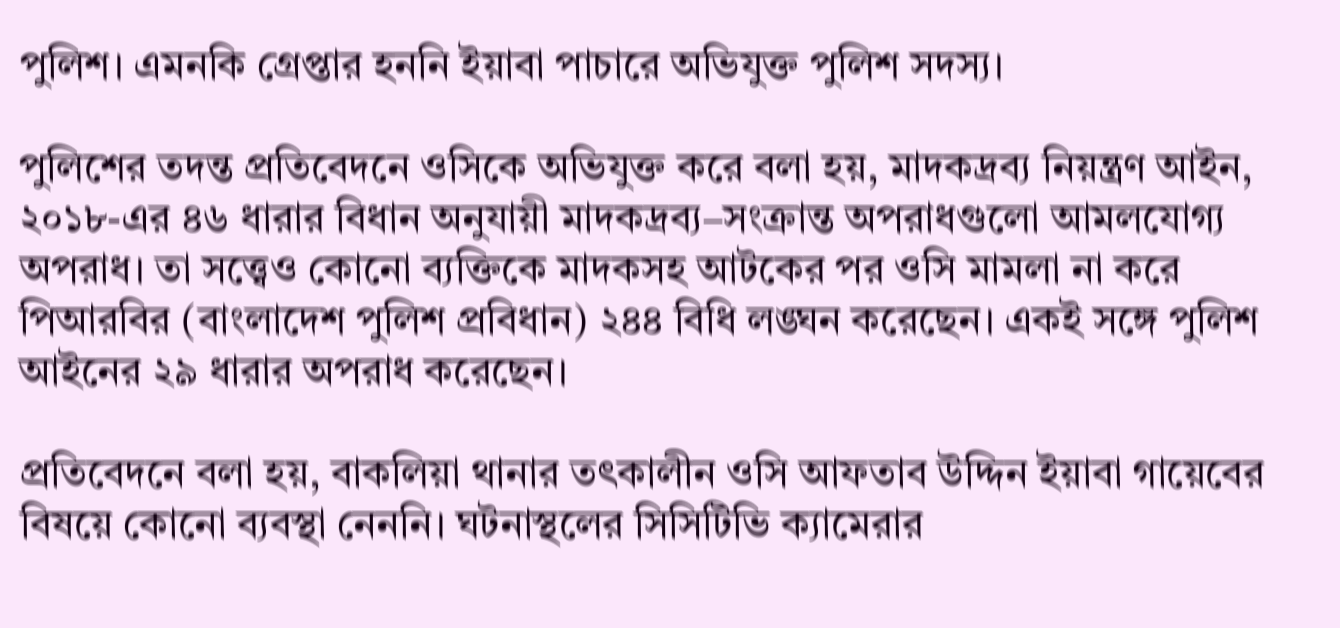পুলিশ। এমনকি গ্রেপ্তার হননি ইয়াবা পাচারে অভিযুক্ত পুলিশ সদস্য।

পুলিশের তদন্ত প্রতিবেদনে ওসিকে অভিযুক্ত করে বলা হয়, মাদকদ্রব্য নিয়ন্ত্রণ আইন, ২০১৮-এর ৪৬ ধারার বিধান অনুযায়ী মাদকদ্রব্য–সংক্রান্ত অপরাধগুলো আমলযোগ্য অপরাধ। তা সত্ত্বেও কোনো ব্যক্তিকে মাদকসহ আটকের পর ওসি মামলা না করে পিআরবির (বাংলাদেশ পুলিশ প্রবিধান) ২৪৪ বিধি লঙ্ঘন করেছেন। একই সঙ্গে পুলিশ আইনের ২৯ ধারার অপরাধ করেছেন।

প্রতিবেদনে বলা হয়, বাকলিয়া থানার তৎকালীন ওসি আফতাব উদ্দিন ইয়াবা গায়েবের বিষয়ে কোনো ব্যবস্থা নেননি। ঘটনাস্থলের সিসিটিভি ক্যামেরার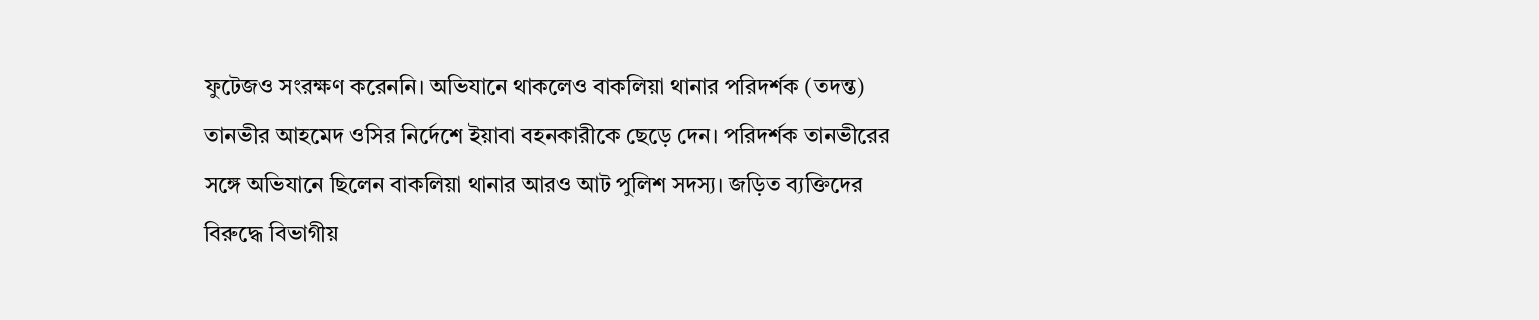ফুটেজও সংরক্ষণ করেননি। অভিযানে থাকলেও বাকলিয়া থানার পরিদর্শক (তদন্ত) তানভীর আহমেদ ওসির নির্দেশে ইয়াবা বহনকারীকে ছেড়ে দেন। পরিদর্শক তানভীরের সঙ্গে অভিযানে ছিলেন বাকলিয়া থানার আরও আট পুলিশ সদস্য। জড়িত ব্যক্তিদের বিরুদ্ধে বিভাগীয়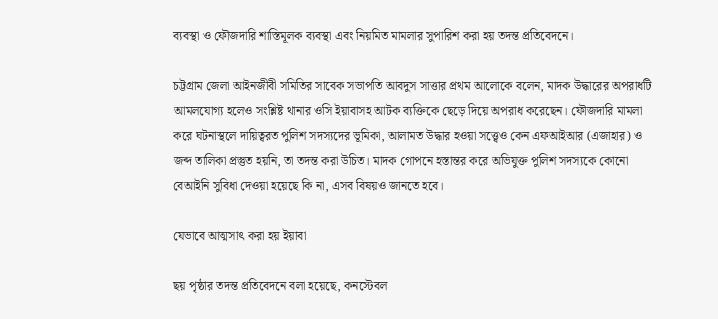ব্যবস্থা ও ফৌজদারি শাস্তিমূলক ব্যবস্থা এবং নিয়মিত মামলার সুপারিশ করা হয় তদন্ত প্রতিবেদনে।

চট্টগ্রাম জেলা আইনজীবী সমিতির সাবেক সভাপতি আবদুস সাত্তার প্রথম আলোকে বলেন, মাদক উদ্ধারের অপরাধটি আমলযোগ্য হলেও সংশ্লিষ্ট থানার ওসি ইয়াবাসহ আটক ব্যক্তিকে ছেড়ে দিয়ে অপরাধ করেছেন। ফৌজদারি মামলা করে ঘটনাস্থলে দায়িত্বরত পুলিশ সদস্যদের ভূমিকা, আলামত উদ্ধার হওয়া সত্ত্বেও কেন এফআইআর (এজাহার) ও জব্দ তালিকা প্রস্তুত হয়নি, তা তদন্ত করা উচিত। মাদক গোপনে হস্তান্তর করে অভিযুক্ত পুলিশ সদস্যকে কোনো বেআইনি সুবিধা দেওয়া হয়েছে কি না, এসব বিষয়ও জানতে হবে।

যেভাবে আত্মসাৎ করা হয় ইয়াবা

ছয় পৃষ্ঠার তদন্ত প্রতিবেদনে বলা হয়েছে, কনস্টেবল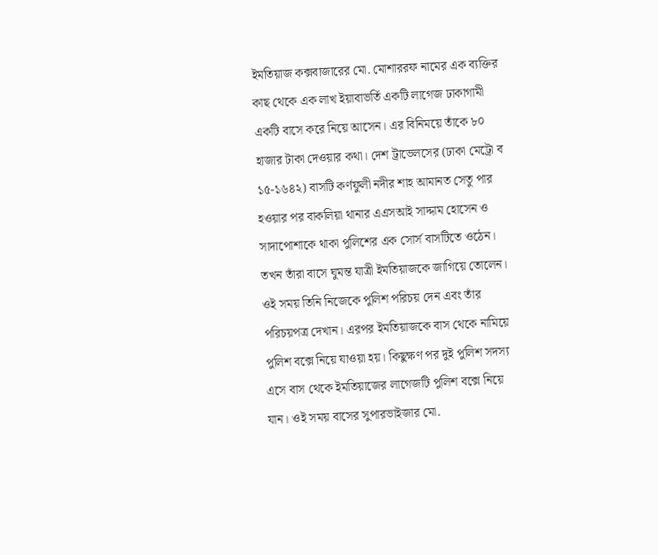ইমতিয়াজ কক্সবাজারের মো. মোশাররফ নামের এক ব্যক্তির কাছ থেকে এক লাখ ইয়াবাভর্তি একটি লাগেজ ঢাকাগামী একটি বাসে করে নিয়ে আসেন। এর বিনিময়ে তাঁকে ৮০ হাজার টাকা দেওয়ার কথা। দেশ ট্রাভেলসের (ঢাকা মেট্রো ব ১৫-১৬৪২) বাসটি কর্ণফুলী নদীর শাহ আমানত সেতু পার হওয়ার পর বাকলিয়া থানার এএসআই সাদ্দাম হোসেন ও সাদাপোশাকে থাকা পুলিশের এক সোর্স বাসটিতে ওঠেন। তখন তাঁরা বাসে ঘুমন্ত যাত্রী ইমতিয়াজকে জাগিয়ে তোলেন। ওই সময় তিনি নিজেকে পুলিশ পরিচয় দেন এবং তাঁর পরিচয়পত্র দেখান। এরপর ইমতিয়াজকে বাস থেকে নামিয়ে পুলিশ বক্সে নিয়ে যাওয়া হয়। কিছুক্ষণ পর দুই পুলিশ সদস্য এসে বাস থেকে ইমতিয়াজের লাগেজটি পুলিশ বক্সে নিয়ে যান। ওই সময় বাসের সুপারভাইজার মো.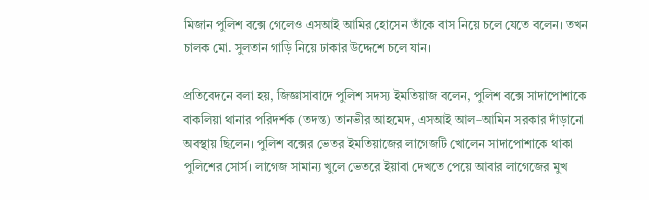মিজান পুলিশ বক্সে গেলেও এসআই আমির হোসেন তাঁকে বাস নিয়ে চলে যেতে বলেন। তখন চালক মো. সুলতান গাড়ি নিয়ে ঢাকার উদ্দেশে চলে যান।

প্রতিবেদনে বলা হয়, জিজ্ঞাসাবাদে পুলিশ সদস্য ইমতিয়াজ বলেন, পুলিশ বক্সে সাদাপোশাকে বাকলিয়া থানার পরিদর্শক (তদন্ত) তানভীর আহমেদ, এসআই আল–আমিন সরকার দাঁড়ানো অবস্থায় ছিলেন। পুলিশ বক্সের ভেতর ইমতিয়াজের লাগেজটি খোলেন সাদাপোশাকে থাকা পুলিশের সোর্স। লাগেজ সামান্য খুলে ভেতরে ইয়াবা দেখতে পেয়ে আবার লাগেজের মুখ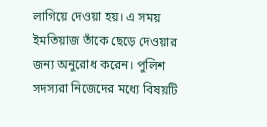লাগিয়ে দেওয়া হয়। এ সময় ইমতিয়াজ তাঁকে ছেড়ে দেওয়ার জন্য অনুরোধ করেন। পুলিশ সদস্যরা নিজেদের মধ্যে বিষয়টি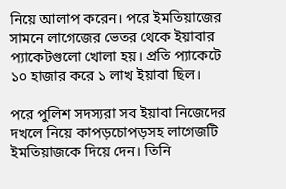নিয়ে আলাপ করেন। পরে ইমতিয়াজের সামনে লাগেজের ভেতর থেকে ইয়াবার প্যাকেটগুলো খোলা হয়। প্রতি প্যাকেটে ১০ হাজার করে ১ লাখ ইয়াবা ছিল।

পরে পুলিশ সদস্যরা সব ইয়াবা নিজেদের দখলে নিয়ে কাপড়চোপড়সহ লাগেজটি ইমতিয়াজকে দিয়ে দেন। তিনি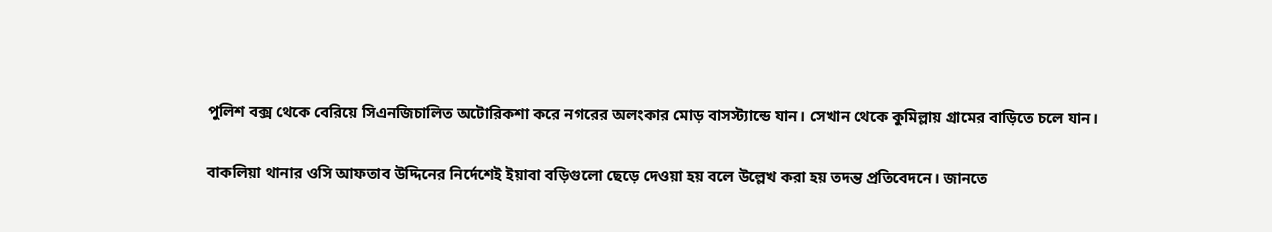পুলিশ বক্স থেকে বেরিয়ে সিএনজিচালিত অটোরিকশা করে নগরের অলংকার মোড় বাসস্ট্যান্ডে যান। সেখান থেকে কুমিল্লায় গ্রামের বাড়িতে চলে যান।

বাকলিয়া থানার ওসি আফতাব উদ্দিনের নির্দেশেই ইয়াবা বড়িগুলো ছেড়ে দেওয়া হয় বলে উল্লেখ করা হয় তদন্ত প্রতিবেদনে। জানতে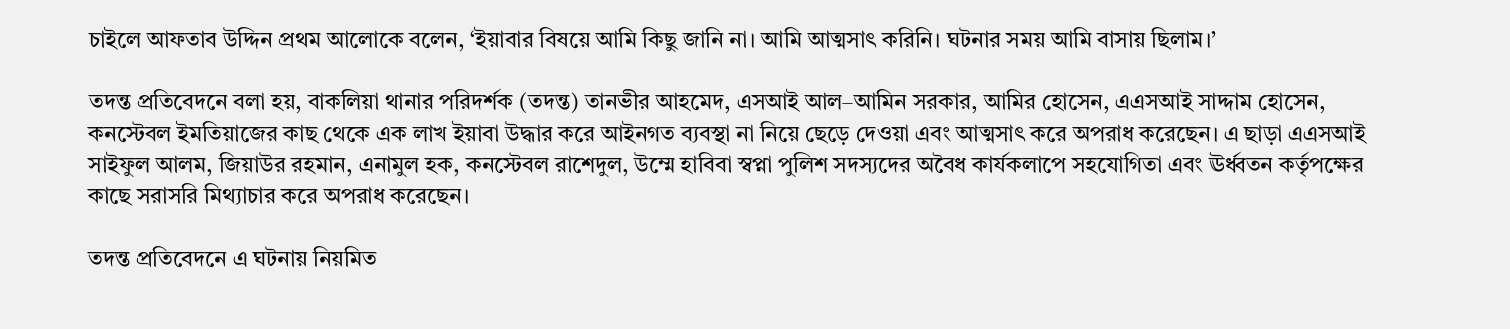চাইলে আফতাব উদ্দিন প্রথম আলোকে বলেন, ‘ইয়াবার বিষয়ে আমি কিছু জানি না। আমি আত্মসাৎ করিনি। ঘটনার সময় আমি বাসায় ছিলাম।’

তদন্ত প্রতিবেদনে বলা হয়, বাকলিয়া থানার পরিদর্শক (তদন্ত) তানভীর আহমেদ, এসআই আল–আমিন সরকার, আমির হোসেন, এএসআই সাদ্দাম হোসেন, কনস্টেবল ইমতিয়াজের কাছ থেকে এক লাখ ইয়াবা উদ্ধার করে আইনগত ব্যবস্থা না নিয়ে ছেড়ে দেওয়া এবং আত্মসাৎ করে অপরাধ করেছেন। এ ছাড়া এএসআই সাইফুল আলম, জিয়াউর রহমান, এনামুল হক, কনস্টেবল রাশেদুল, উম্মে হাবিবা স্বপ্না পুলিশ সদস্যদের অবৈধ কার্যকলাপে সহযোগিতা এবং ঊর্ধ্বতন কর্তৃপক্ষের কাছে সরাসরি মিথ্যাচার করে অপরাধ করেছেন।

তদন্ত প্রতিবেদনে এ ঘটনায় নিয়মিত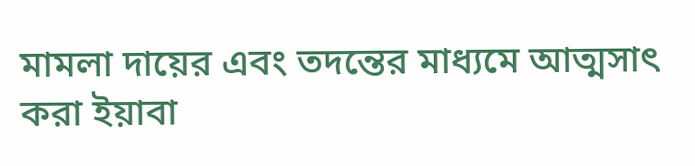মামলা দায়ের এবং তদন্তের মাধ্যমে আত্মসাৎ করা ইয়াবা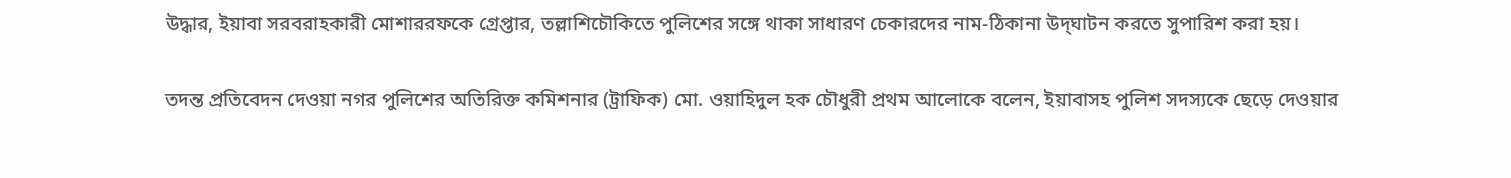উদ্ধার, ইয়াবা সরবরাহকারী মোশাররফকে গ্রেপ্তার, তল্লাশিচৌকিতে পুলিশের সঙ্গে থাকা সাধারণ চেকারদের নাম-ঠিকানা উদ্‌ঘাটন করতে সুপারিশ করা হয়।

তদন্ত প্রতিবেদন দেওয়া নগর পুলিশের অতিরিক্ত কমিশনার (ট্রাফিক) মো. ওয়াহিদুল হক চৌধুরী প্রথম আলোকে বলেন, ইয়াবাসহ পুলিশ সদস্যকে ছেড়ে দেওয়ার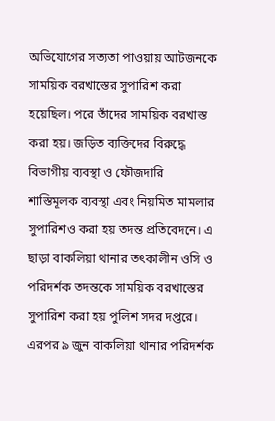অভিযোগের সত্যতা পাওয়ায় আটজনকে সাময়িক বরখাস্তের সুপারিশ করা হয়েছিল। পরে তাঁদের সাময়িক বরখাস্ত করা হয়। জড়িত ব্যক্তিদের বিরুদ্ধে বিভাগীয় ব্যবস্থা ও ফৌজদারি শাস্তিমূলক ব্যবস্থা এবং নিয়মিত মামলার সুপারিশও করা হয় তদন্ত প্রতিবেদনে। এ ছাড়া বাকলিয়া থানার তৎকালীন ওসি ও পরিদর্শক তদন্তকে সাময়িক বরখাস্তের সুপারিশ করা হয় পুলিশ সদর দপ্তরে। এরপর ৯ জুন বাকলিয়া থানার পরিদর্শক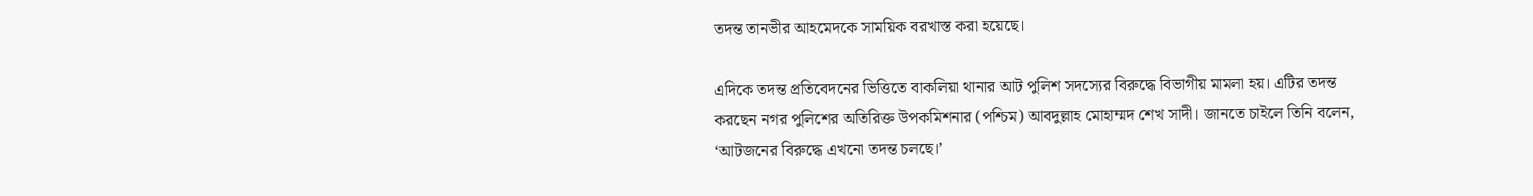তদন্ত তানভীর আহমেদকে সাময়িক বরখাস্ত করা হয়েছে।

এদিকে তদন্ত প্রতিবেদনের ভিত্তিতে বাকলিয়া থানার আট পুলিশ সদস্যের বিরুদ্ধে বিভাগীয় মামলা হয়। এটির তদন্ত করছেন নগর পুলিশের অতিরিক্ত উপকমিশনার (পশ্চিম) আবদুল্লাহ মোহাম্মদ শেখ সাদী। জানতে চাইলে তিনি বলেন, ‘আটজনের বিরুদ্ধে এখনো তদন্ত চলছে।’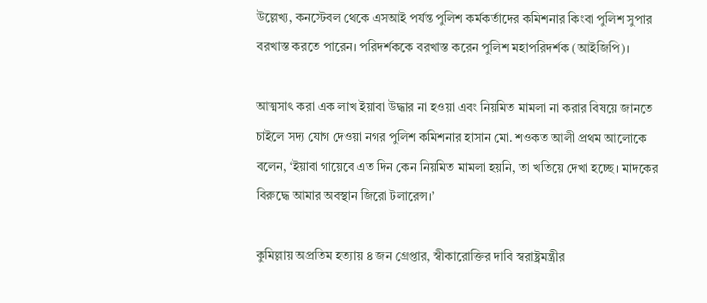উল্লেখ্য, কনস্টেবল থেকে এসআই পর্যন্ত পুলিশ কর্মকর্তাদের কমিশনার কিংবা পুলিশ সুপার বরখাস্ত করতে পারেন। পরিদর্শককে বরখাস্ত করেন পুলিশ মহাপরিদর্শক (আইজিপি)।

আত্মসাৎ করা এক লাখ ইয়াবা উদ্ধার না হওয়া এবং নিয়মিত মামলা না করার বিষয়ে জানতে চাইলে সদ্য যোগ দেওয়া নগর পুলিশ কমিশনার হাসান মো. শওকত আলী প্রথম আলোকে বলেন, ‘ইয়াবা গায়েবে এত দিন কেন নিয়মিত মামলা হয়নি, তা খতিয়ে দেখা হচ্ছে। মাদকের বিরুদ্ধে আমার অবস্থান জিরো টলারেন্স।’

কুমিল্লায় অপ্রতিম হত্যায় ৪ জন গ্রেপ্তার, স্বীকারোক্তির দাবি স্বরাষ্ট্রমন্ত্রীর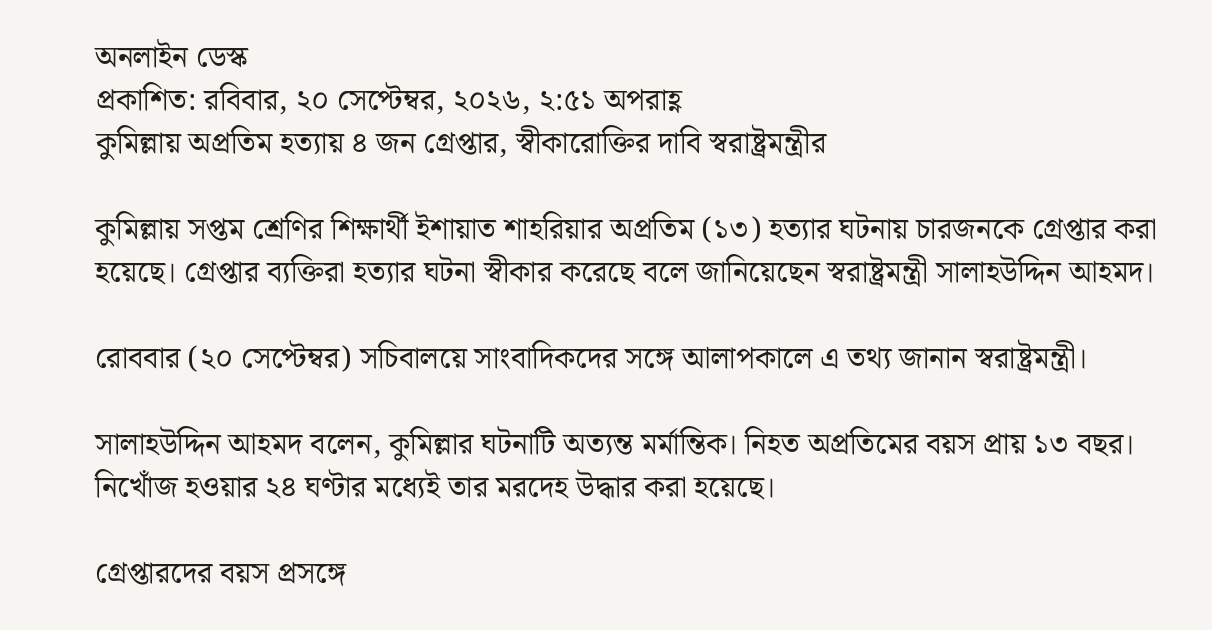অনলাইন ডেস্ক
প্রকাশিত: রবিবার, ২০ সেপ্টেম্বর, ২০২৬, ২:৫১ অপরাহ্ণ
কুমিল্লায় অপ্রতিম হত্যায় ৪ জন গ্রেপ্তার, স্বীকারোক্তির দাবি স্বরাষ্ট্রমন্ত্রীর

কুমিল্লায় সপ্তম শ্রেণির শিক্ষার্থী ইশায়াত শাহরিয়ার অপ্রতিম (১৩) হত্যার ঘটনায় চারজনকে গ্রেপ্তার করা হয়েছে। গ্রেপ্তার ব্যক্তিরা হত্যার ঘটনা স্বীকার করেছে বলে জানিয়েছেন স্বরাষ্ট্রমন্ত্রী সালাহউদ্দিন আহমদ।

রোববার (২০ সেপ্টেম্বর) সচিবালয়ে সাংবাদিকদের সঙ্গে আলাপকালে এ তথ্য জানান স্বরাষ্ট্রমন্ত্রী।

সালাহউদ্দিন আহমদ বলেন, কুমিল্লার ঘটনাটি অত্যন্ত মর্মান্তিক। নিহত অপ্রতিমের বয়স প্রায় ১৩ বছর। নিখোঁজ হওয়ার ২৪ ঘণ্টার মধ্যেই তার মরদেহ উদ্ধার করা হয়েছে।

গ্রেপ্তারদের বয়স প্রসঙ্গে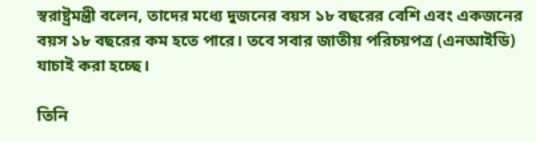স্বরাষ্ট্রমন্ত্রী বলেন, তাদের মধ্যে দুজনের বয়স ১৮ বছরের বেশি এবং একজনের বয়স ১৮ বছরের কম হতে পারে। তবে সবার জাতীয় পরিচয়পত্র (এনআইডি) যাচাই করা হচ্ছে।

তিনি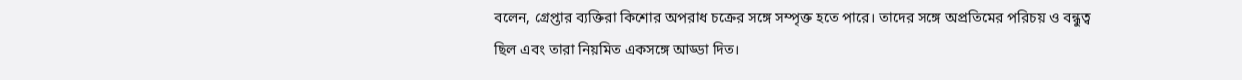বলেন, গ্রেপ্তার ব্যক্তিরা কিশোর অপরাধ চক্রের সঙ্গে সম্পৃক্ত হতে পারে। তাদের সঙ্গে অপ্রতিমের পরিচয় ও বন্ধুত্ব ছিল এবং তারা নিয়মিত একসঙ্গে আড্ডা দিত।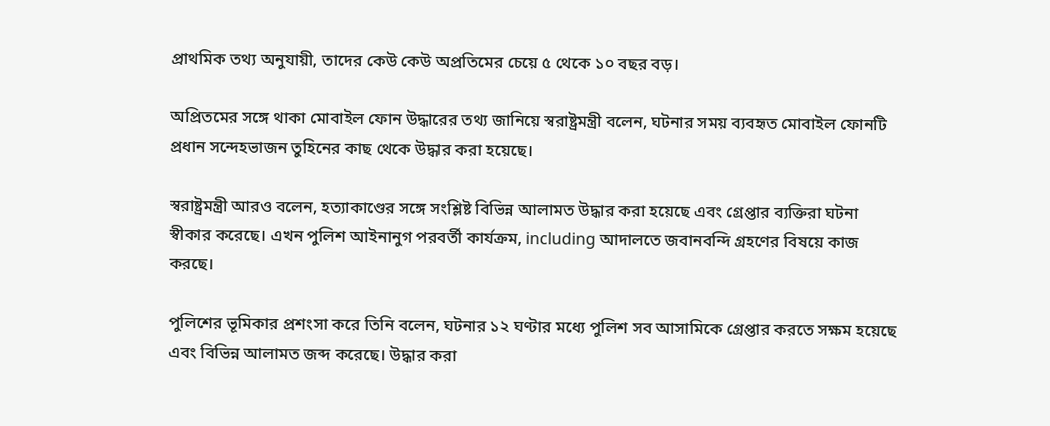প্রাথমিক তথ্য অনুযায়ী, তাদের কেউ কেউ অপ্রতিমের চেয়ে ৫ থেকে ১০ বছর বড়।

অপ্রিতমের সঙ্গে থাকা মোবাইল ফোন উদ্ধারের তথ্য জানিয়ে স্বরাষ্ট্রমন্ত্রী বলেন, ঘটনার সময় ব্যবহৃত মোবাইল ফোনটি প্রধান সন্দেহভাজন তুহিনের কাছ থেকে উদ্ধার করা হয়েছে।

স্বরাষ্ট্রমন্ত্রী আরও বলেন, হত্যাকাণ্ডের সঙ্গে সংশ্লিষ্ট বিভিন্ন আলামত উদ্ধার করা হয়েছে এবং গ্রেপ্তার ব্যক্তিরা ঘটনা স্বীকার করেছে। এখন পুলিশ আইনানুগ পরবর্তী কার্যক্রম, including আদালতে জবানবন্দি গ্রহণের বিষয়ে কাজ করছে।

পুলিশের ভূমিকার প্রশংসা করে তিনি বলেন, ঘটনার ১২ ঘণ্টার মধ্যে পুলিশ সব আসামিকে গ্রেপ্তার করতে সক্ষম হয়েছে এবং বিভিন্ন আলামত জব্দ করেছে। উদ্ধার করা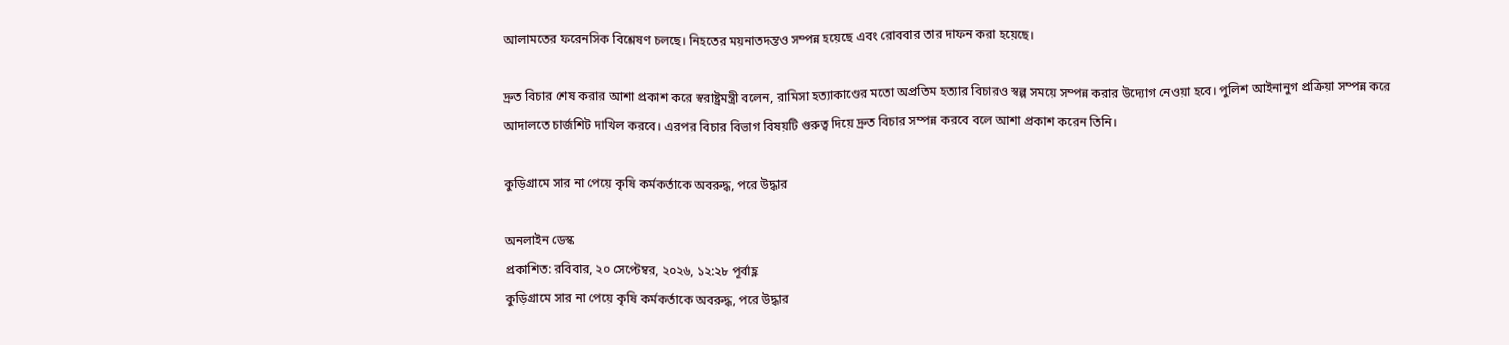আলামতের ফরেনসিক বিশ্লেষণ চলছে। নিহতের ময়নাতদন্তও সম্পন্ন হয়েছে এবং রোববার তার দাফন করা হয়েছে।

দ্রুত বিচার শেষ করার আশা প্রকাশ করে স্বরাষ্ট্রমন্ত্রী বলেন, রামিসা হত্যাকাণ্ডের মতো অপ্রতিম হত্যার বিচারও স্বল্প সময়ে সম্পন্ন করার উদ্যোগ নেওয়া হবে। পুলিশ আইনানুগ প্রক্রিয়া সম্পন্ন করে আদালতে চার্জশিট দাখিল করবে। এরপর বিচার বিভাগ বিষয়টি গুরুত্ব দিয়ে দ্রুত বিচার সম্পন্ন করবে বলে আশা প্রকাশ করেন তিনি।

কুড়িগ্রামে সার না পেয়ে কৃষি কর্মকর্তাকে অবরুদ্ধ, পরে উদ্ধার

অনলাইন ডেস্ক
প্রকাশিত: রবিবার, ২০ সেপ্টেম্বর, ২০২৬, ১২:২৮ পূর্বাহ্ণ
কুড়িগ্রামে সার না পেয়ে কৃষি কর্মকর্তাকে অবরুদ্ধ, পরে উদ্ধার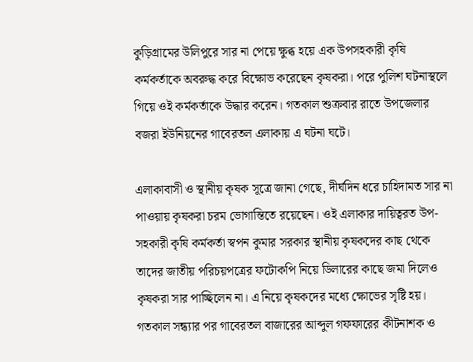কুড়িগ্রামের উলিপুরে সার না পেয়ে ক্ষুব্ধ হয়ে এক উপসহকারী কৃষি কর্মকর্তাকে অবরুদ্ধ করে বিক্ষোভ করেছেন কৃষকরা। পরে পুলিশ ঘটনাস্থলে গিয়ে ওই কর্মকর্তাকে উদ্ধার করেন। গতকাল শুক্রবার রাতে উপজেলার বজরা ইউনিয়নের গাবেরতল এলাকায় এ ঘটনা ঘটে।

এলাকাবাসী ও স্থানীয় কৃষক সূত্রে জানা গেছে, দীর্ঘদিন ধরে চাহিদামত সার না পাওয়ায় কৃষকরা চরম ভোগান্তিতে রয়েছেন। ওই এলাকার দায়িত্বরত উপ-সহকারী কৃষি কর্মকর্তা স্বপন কুমার সরকার স্থানীয় কৃষকদের কাছ থেকে তাদের জাতীয় পরিচয়পত্রের ফটোকপি নিয়ে ডিলারের কাছে জমা দিলেও কৃষকরা সার পাচ্ছিলেন না। এ নিয়ে কৃষকদের মধ্যে ক্ষোভের সৃষ্টি হয়। গতকাল সন্ধ্যার পর গাবেরতল বাজারের আব্দুল গফফারের কীটনাশক ও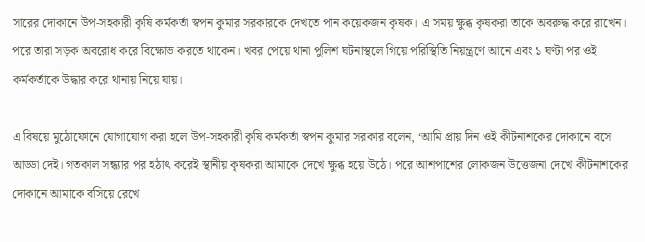সারের দোকানে উপ-সহকারী কৃষি কর্মকর্তা স্বপন কুমার সরকারকে দেখতে পান কয়েকজন কৃষক। এ সময় ক্ষুব্ধ কৃষকরা তাকে অবরুদ্ধ করে রাখেন। পরে তারা সড়ক অবরোধ করে বিক্ষোভ করতে থাকেন। খবর পেয়ে থানা পুলিশ ঘটনাস্থলে গিয়ে পরিস্থিতি নিয়ন্ত্রণে আনে এবং ১ ঘণ্টা পর ওই কর্মকর্তাকে উদ্ধার করে থানায় নিয়ে যায়।

এ বিষয়ে মুঠোফোনে যোগাযোগ করা হলে উপ-সহকারী কৃষি কর্মকর্তা স্বপন কুমার সরকার বলেন, ‘আমি প্রায় দিন ওই কীটনাশকের দোকানে বসে আড্ডা দেই। গতকাল সন্ধ্যার পর হঠাৎ করেই স্থানীয় কৃষকরা আমাকে দেখে ক্ষুব্ধ হয়ে উঠে। পরে আশপাশের লোকজন উত্তেজনা দেখে কীটনাশকের দোকানে আমাকে বসিয়ে রেখে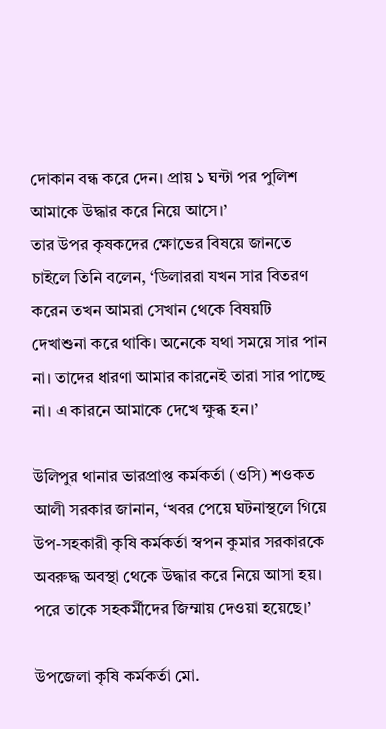দোকান বন্ধ করে দেন। প্রায় ১ ঘন্টা পর পুলিশ আমাকে উদ্ধার করে নিয়ে আসে।’
তার উপর কৃষকদের ক্ষোভের বিষয়ে জানতে চাইলে তিনি বলেন, ‘ডিলাররা যখন সার বিতরণ করেন তখন আমরা সেখান থেকে বিষয়টি দেখাশুনা করে থাকি। অনেকে যথা সময়ে সার পান না। তাদের ধারণা আমার কারনেই তারা সার পাচ্ছে না। এ কারনে আমাকে দেখে ক্ষুব্ধ হন।’

উলিপুর থানার ভারপ্রাপ্ত কর্মকর্তা (ওসি) শওকত আলী সরকার জানান, ‘খবর পেয়ে ঘটনাস্থলে গিয়ে উপ-সহকারী কৃষি কর্মকর্তা স্বপন কুমার সরকারকে অবরুদ্ধ অবস্থা থেকে উদ্ধার করে নিয়ে আসা হয়। পরে তাকে সহকর্মীদের জিম্মায় দেওয়া হয়েছে।’

উপজেলা কৃষি কর্মকর্তা মো.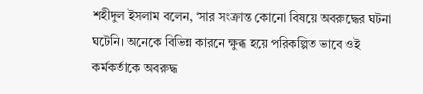শহীদুল ইসলাম বলেন, ‘সার সংক্রান্ত কোনো বিষয়ে অবরুদ্ধের ঘটনা ঘটেনি। অনেকে বিভিন্ন কারনে ক্ষুব্ধ হয়ে পরিকল্পিত ভাবে ওই কর্মকর্তাকে অবরুদ্ধ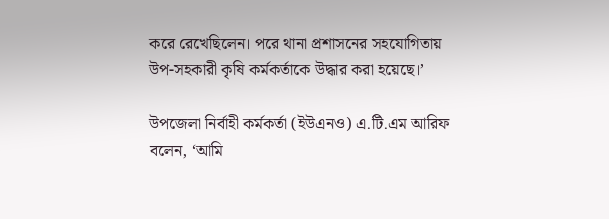করে রেখেছিলেন। পরে থানা প্রশাসনের সহযোগিতায় উপ-সহকারী কৃষি কর্মকর্তাকে উদ্ধার করা হয়েছে।’

উপজেলা নির্বাহী কর্মকর্তা (ইউএনও) এ.টি.এম আরিফ বলেন, ‘আমি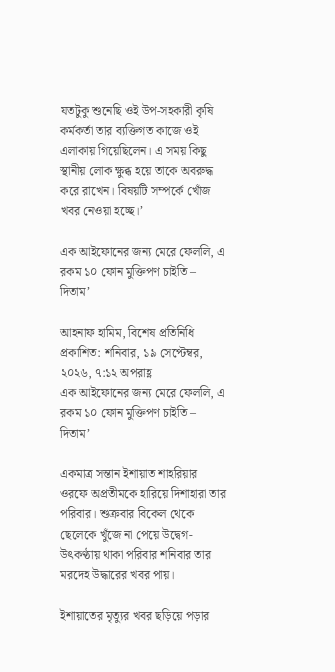যতটুকু শুনেছি ওই উপ-সহকারী কৃষি কর্মকর্তা তার ব্যক্তিগত কাজে ওই এলাকায় গিয়েছিলেন। এ সময় কিছু স্থানীয় লোক ক্ষুব্ধ হয়ে তাকে অবরুদ্ধ করে রাখেন। বিষয়টি সম্পর্কে খোঁজ খবর নেওয়া হচ্ছে।’

এক আইফোনের জন্য মেরে ফেললি, এ রকম ১০ ফোন মুক্তিপণ চাইতি – দিতাম’

আহনাফ হামিম, বিশেষ প্রতিনিধি
প্রকাশিত: শনিবার, ১৯ সেপ্টেম্বর, ২০২৬, ৭:১২ অপরাহ্ণ
এক আইফোনের জন্য মেরে ফেললি, এ রকম ১০ ফোন মুক্তিপণ চাইতি – দিতাম’

একমাত্র সন্তান ইশায়াত শাহরিয়ার ওরফে অপ্রতীমকে হারিয়ে দিশাহারা তার পরিবার। শুক্রবার বিকেল থেকে ছেলেকে খুঁজে না পেয়ে উদ্বেগ-উৎকণ্ঠায় থাকা পরিবার শনিবার তার মরদেহ উদ্ধারের খবর পায়।

ইশায়াতের মৃত্যুর খবর ছড়িয়ে পড়ার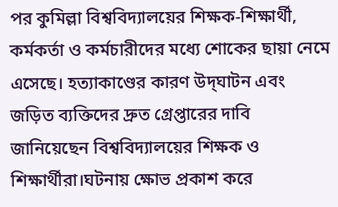পর কুমিল্লা বিশ্ববিদ্যালয়ের শিক্ষক-শিক্ষার্থী, কর্মকর্তা ও কর্মচারীদের মধ্যে শোকের ছায়া নেমে এসেছে। হত্যাকাণ্ডের কারণ উদ্‌ঘাটন এবং জড়িত ব্যক্তিদের দ্রুত গ্রেপ্তারের দাবি জানিয়েছেন বিশ্ববিদ্যালয়ের শিক্ষক ও শিক্ষার্থীরা।ঘটনায় ক্ষোভ প্রকাশ করে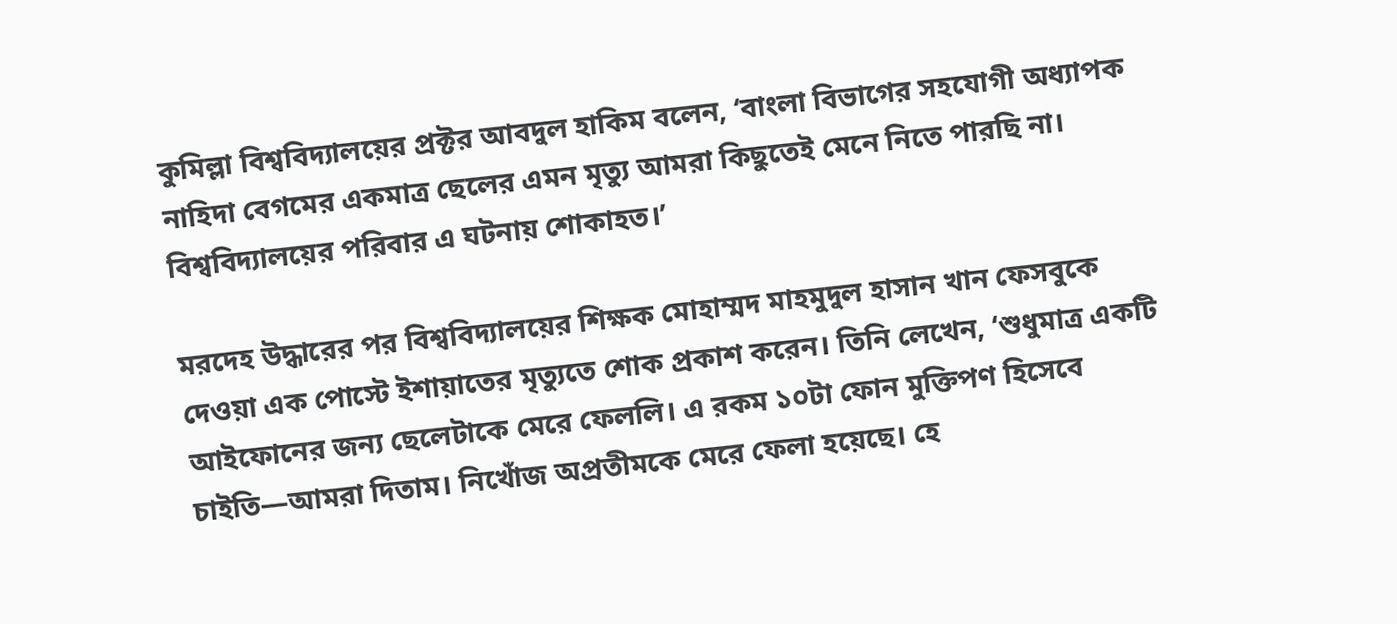কুমিল্লা বিশ্ববিদ্যালয়ের প্রক্টর আবদুল হাকিম বলেন, ‘বাংলা বিভাগের সহযোগী অধ্যাপক নাহিদা বেগমের একমাত্র ছেলের এমন মৃত্যু আমরা কিছুতেই মেনে নিতে পারছি না। বিশ্ববিদ্যালয়ের পরিবার এ ঘটনায় শোকাহত।’

মরদেহ উদ্ধারের পর বিশ্ববিদ্যালয়ের শিক্ষক মোহাম্মদ মাহমুদুল হাসান খান ফেসবুকে দেওয়া এক পোস্টে ইশায়াতের মৃত্যুতে শোক প্রকাশ করেন। তিনি লেখেন, ‘শুধুমাত্র একটি আইফোনের জন্য ছেলেটাকে মেরে ফেললি। এ রকম ১০টা ফোন মুক্তিপণ হিসেবে চাইতি—আমরা দিতাম। নিখোঁজ অপ্রতীমকে মেরে ফেলা হয়েছে। হে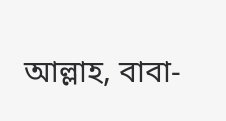আল্লাহ, বাবা-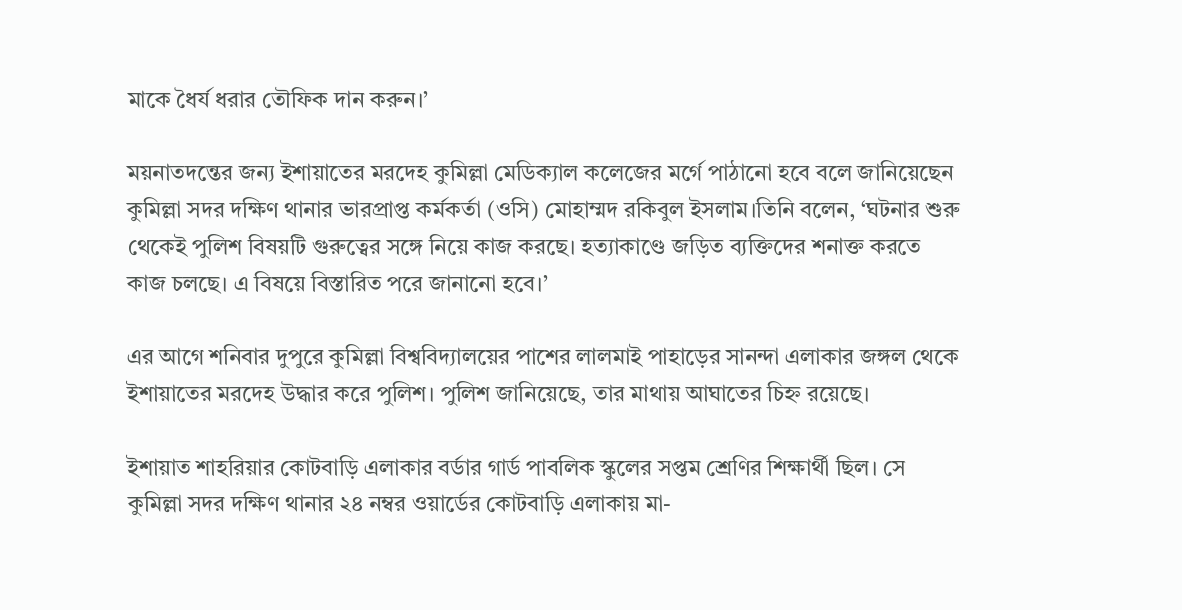মাকে ধৈর্য ধরার তৌফিক দান করুন।’

ময়নাতদন্তের জন্য ইশায়াতের মরদেহ কুমিল্লা মেডিক্যাল কলেজের মর্গে পাঠানো হবে বলে জানিয়েছেন কুমিল্লা সদর দক্ষিণ থানার ভারপ্রাপ্ত কর্মকর্তা (ওসি) মোহাম্মদ রকিবুল ইসলাম।তিনি বলেন, ‘ঘটনার শুরু থেকেই পুলিশ বিষয়টি গুরুত্বের সঙ্গে নিয়ে কাজ করছে। হত্যাকাণ্ডে জড়িত ব্যক্তিদের শনাক্ত করতে কাজ চলছে। এ বিষয়ে বিস্তারিত পরে জানানো হবে।’

এর আগে শনিবার দুপুরে কুমিল্লা বিশ্ববিদ্যালয়ের পাশের লালমাই পাহাড়ের সানন্দা এলাকার জঙ্গল থেকে ইশায়াতের মরদেহ উদ্ধার করে পুলিশ। পুলিশ জানিয়েছে, তার মাথায় আঘাতের চিহ্ন রয়েছে।

ইশায়াত শাহরিয়ার কোটবাড়ি এলাকার বর্ডার গার্ড পাবলিক স্কুলের সপ্তম শ্রেণির শিক্ষার্থী ছিল। সে কুমিল্লা সদর দক্ষিণ থানার ২৪ নম্বর ওয়ার্ডের কোটবাড়ি এলাকায় মা-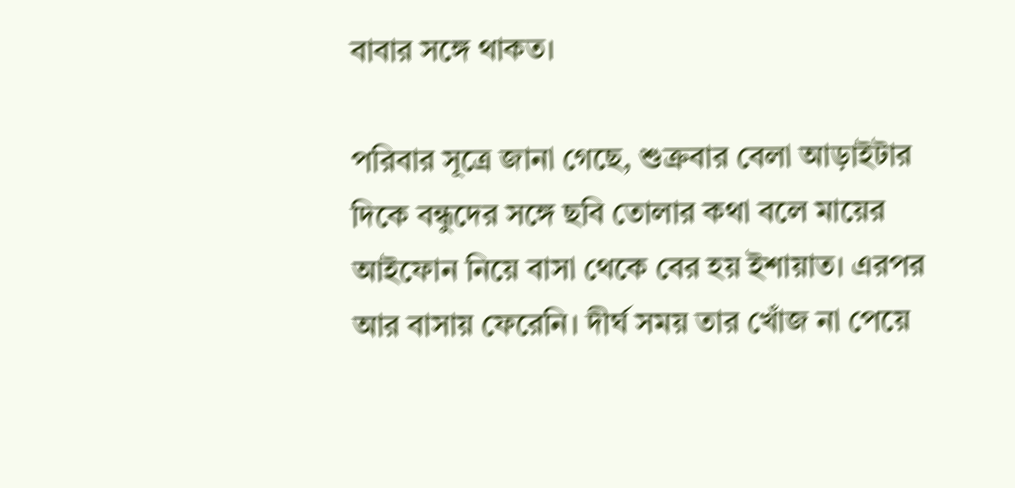বাবার সঙ্গে থাকত।

পরিবার সূত্রে জানা গেছে, শুক্রবার বেলা আড়াইটার দিকে বন্ধুদের সঙ্গে ছবি তোলার কথা বলে মায়ের আইফোন নিয়ে বাসা থেকে বের হয় ইশায়াত। এরপর আর বাসায় ফেরেনি। দীর্ঘ সময় তার খোঁজ না পেয়ে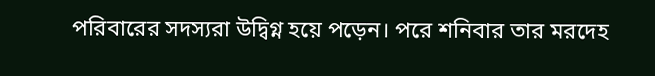পরিবারের সদস্যরা উদ্বিগ্ন হয়ে পড়েন। পরে শনিবার তার মরদেহ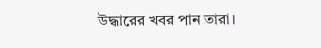উদ্ধারের খবর পান তারা।